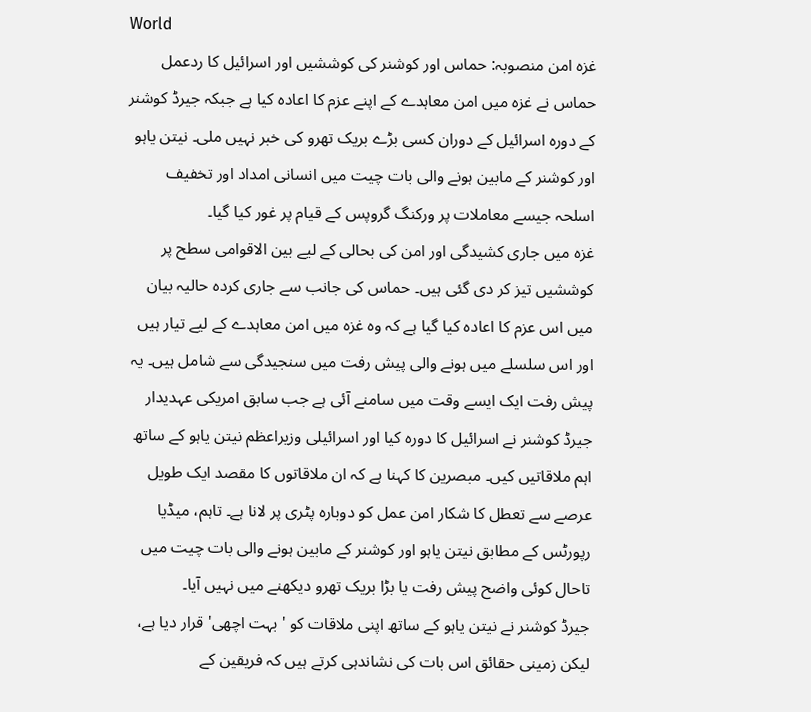World
غزہ امن منصوبہ: حماس اور کوشنر کی کوششیں اور اسرائیل کا ردعمل
حماس نے غزہ میں امن معاہدے کے اپنے عزم کا اعادہ کیا ہے جبکہ جیرڈ کوشنر کے دورہ اسرائیل کے دوران کسی بڑے بریک تھرو کی خبر نہیں ملی۔ نیتن یاہو اور کوشنر کے مابین ہونے والی بات چیت میں انسانی امداد اور تخفیف اسلحہ جیسے معاملات پر ورکنگ گروپس کے قیام پر غور کیا گیا۔
غزہ میں جاری کشیدگی اور امن کی بحالی کے لیے بین الاقوامی سطح پر کوششیں تیز کر دی گئی ہیں۔ حماس کی جانب سے جاری کردہ حالیہ بیان میں اس عزم کا اعادہ کیا گیا ہے کہ وہ غزہ میں امن معاہدے کے لیے تیار ہیں اور اس سلسلے میں ہونے والی پیش رفت میں سنجیدگی سے شامل ہیں۔ یہ پیش رفت ایک ایسے وقت میں سامنے آئی ہے جب سابق امریکی عہدیدار جیرڈ کوشنر نے اسرائیل کا دورہ کیا اور اسرائیلی وزیراعظم نیتن یاہو کے ساتھ اہم ملاقاتیں کیں۔ مبصرین کا کہنا ہے کہ ان ملاقاتوں کا مقصد ایک طویل عرصے سے تعطل کا شکار امن عمل کو دوبارہ پٹری پر لانا ہے۔ تاہم، میڈیا رپورٹس کے مطابق نیتن یاہو اور کوشنر کے مابین ہونے والی بات چیت میں تاحال کوئی واضح پیش رفت یا بڑا بریک تھرو دیکھنے میں نہیں آیا۔
جیرڈ کوشنر نے نیتن یاہو کے ساتھ اپنی ملاقات کو 'بہت اچھی' قرار دیا ہے، لیکن زمینی حقائق اس بات کی نشاندہی کرتے ہیں کہ فریقین کے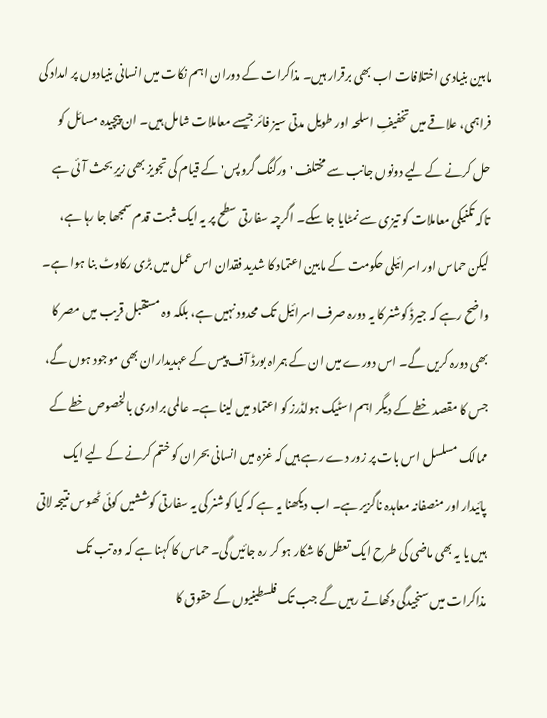مابین بنیادی اختلافات اب بھی برقرار ہیں۔ مذاکرات کے دوران اہم نکات میں انسانی بنیادوں پر امداد کی فراہمی، علاقے میں تخفیفِ اسلحہ اور طویل مدتی سیز فائر جیسے معاملات شامل ہیں۔ ان پیچیدہ مسائل کو حل کرنے کے لیے دونوں جانب سے مختلف 'ورکنگ گروپس' کے قیام کی تجویز بھی زیرِ بحث آئی ہے تاکہ تکنیکی معاملات کو تیزی سے نمٹایا جا سکے۔ اگرچہ سفارتی سطح پر یہ ایک مثبت قدم سمجھا جا رہا ہے، لیکن حماس اور اسرائیلی حکومت کے مابین اعتماد کا شدید فقدان اس عمل میں بڑی رکاوٹ بنا ہوا ہے۔
واضح رہے کہ جیرڈ کوشنر کا یہ دورہ صرف اسرائیل تک محدود نہیں ہے، بلکہ وہ مستقبل قریب میں مصر کا بھی دورہ کریں گے۔ اس دورے میں ان کے ہمراہ بورڈ آف پیس کے عہدیداران بھی موجود ہوں گے، جس کا مقصد خطے کے دیگر اہم اسٹیک ہولڈرز کو اعتماد میں لینا ہے۔ عالمی برادری بالخصوص خطے کے ممالک مسلسل اس بات پر زور دے رہے ہیں کہ غزہ میں انسانی بحران کو ختم کرنے کے لیے ایک پائیدار اور منصفانہ معاہدہ ناگزیر ہے۔ اب دیکھنا یہ ہے کہ کیا کوشنر کی یہ سفارتی کوششیں کوئی ٹھوس نتیجہ لاتی ہیں یا یہ بھی ماضی کی طرح ایک تعطل کا شکار ہو کر رہ جائیں گی۔ حماس کا کہنا ہے کہ وہ تب تک مذاکرات میں سنجیدگی دکھاتے رہیں گے جب تک فلسطینیوں کے حقوق کا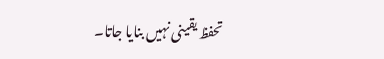تحفظ یقینی نہیں بنایا جاتا۔